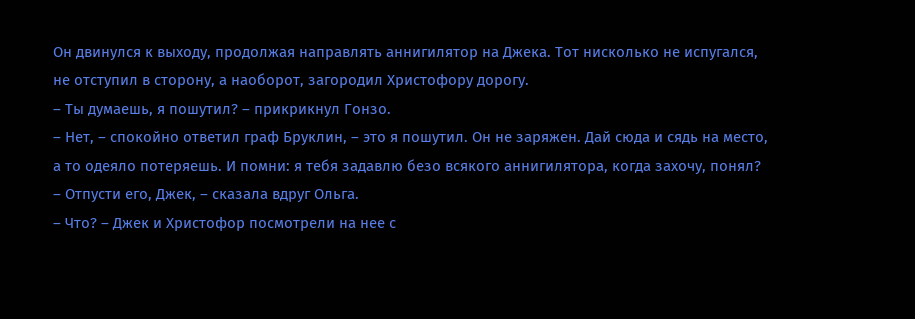Он двинулся к выходу, продолжая направлять аннигилятор на Джека. Тот нисколько не испугался, не отступил в сторону, а наоборот, загородил Христофору дорогу.
– Ты думаешь, я пошутил? – прикрикнул Гонзо.
– Нет, – спокойно ответил граф Бруклин, – это я пошутил. Он не заряжен. Дай сюда и сядь на место, а то одеяло потеряешь. И помни: я тебя задавлю безо всякого аннигилятора, когда захочу, понял?
– Отпусти его, Джек, – сказала вдруг Ольга.
– Что? – Джек и Христофор посмотрели на нее с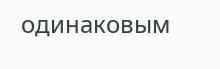одинаковым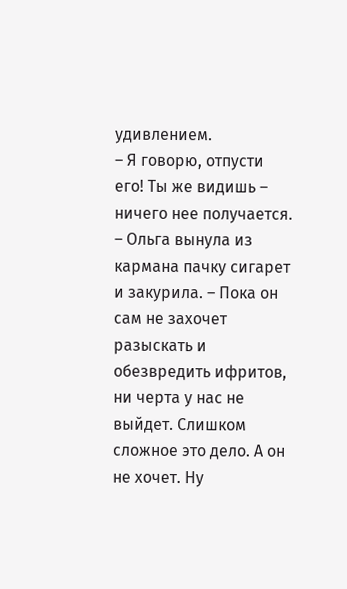удивлением.
– Я говорю, отпусти его! Ты же видишь – ничего нее получается. – Ольга вынула из кармана пачку сигарет и закурила. – Пока он сам не захочет разыскать и обезвредить ифритов, ни черта у нас не выйдет. Слишком сложное это дело. А он не хочет. Ну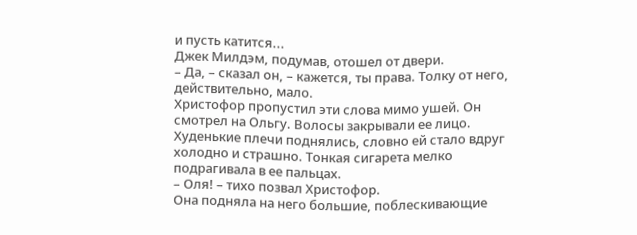и пусть катится...
Джек Милдэм, подумав, отошел от двери.
– Да, – сказал он, – кажется, ты права. Толку от него, действительно, мало.
Христофор пропустил эти слова мимо ушей. Он смотрел на Ольгу. Волосы закрывали ее лицо. Худенькие плечи поднялись, словно ей стало вдруг холодно и страшно. Тонкая сигарета мелко подрагивала в ее пальцах.
– Оля! – тихо позвал Христофор.
Она подняла на него большие, поблескивающие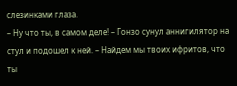слезинками глаза.
– Ну что ты, в самом деле! – Гонзо сунул аннигилятор на стул и подошел к ней. – Найдем мы твоих ифритов, что ты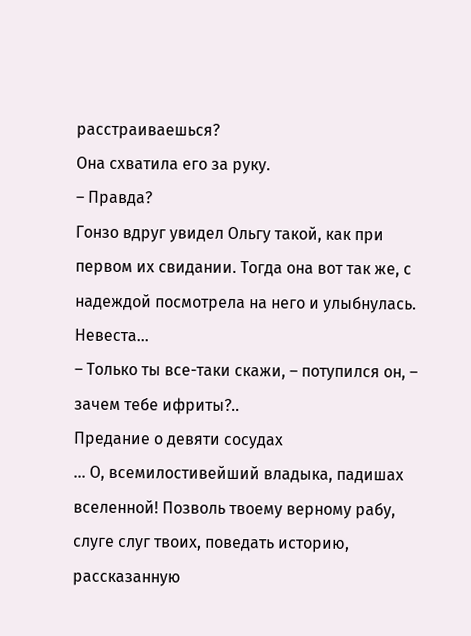расстраиваешься?
Она схватила его за руку.
– Правда?
Гонзо вдруг увидел Ольгу такой, как при первом их свидании. Тогда она вот так же, с надеждой посмотрела на него и улыбнулась. Невеста...
– Только ты все-таки скажи, – потупился он, – зачем тебе ифриты?..
Предание о девяти сосудах
... О, всемилостивейший владыка, падишах вселенной! Позволь твоему верному рабу, слуге слуг твоих, поведать историю, рассказанную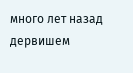много лет назад дервишем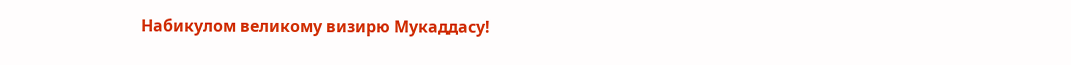Набикулом великому визирю Мукаддасу!